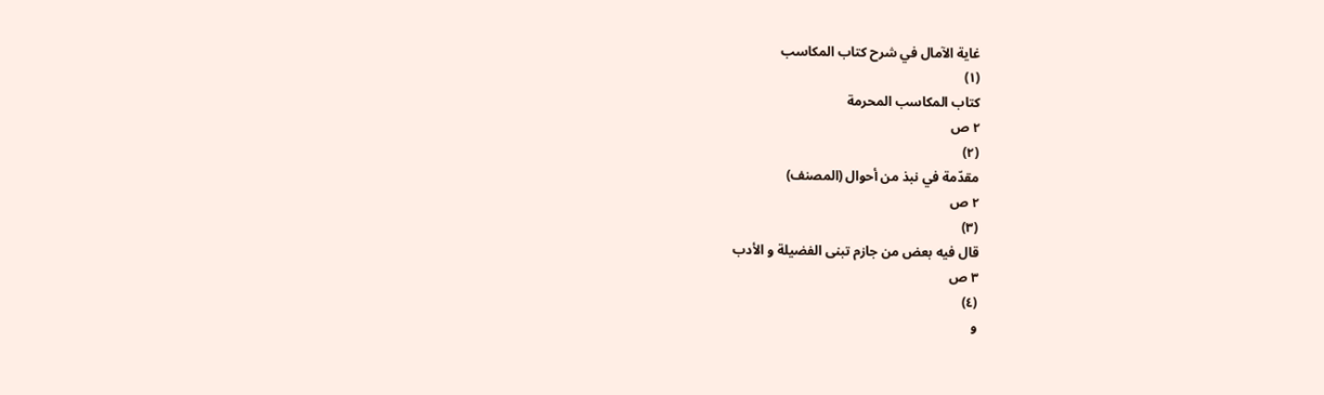غاية الآمال في شرح كتاب المكاسب
(١)
كتاب المكاسب المحرمة
٢ ص
(٢)
مقدّمة في نبذ من أحوال (المصنف)
٢ ص
(٣)
قال فيه بعض من جازم تبنى الفضيلة و الأدب
٣ ص
(٤)
و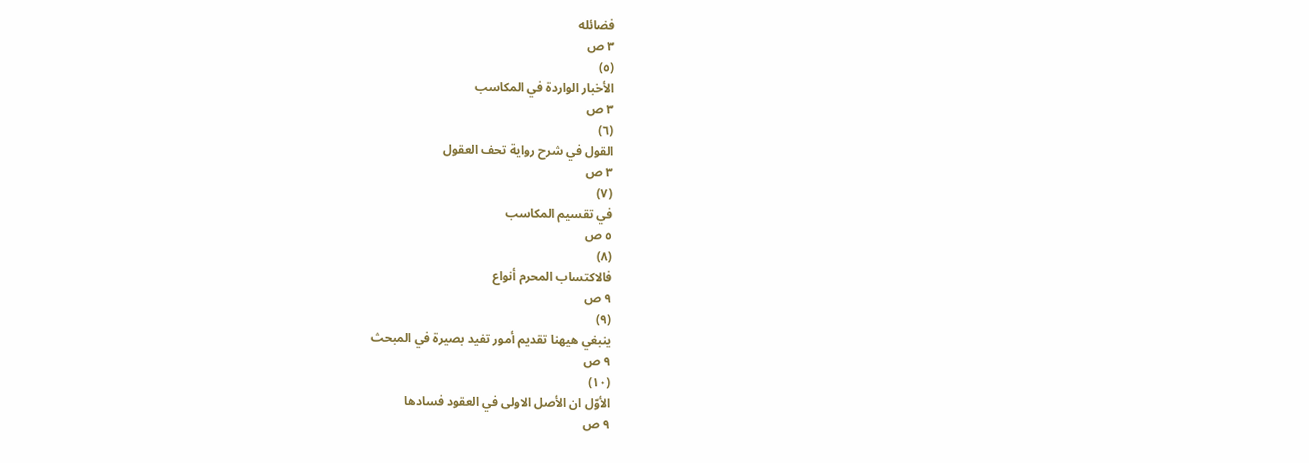فضائله
٣ ص
(٥)
الأخبار الواردة في المكاسب
٣ ص
(٦)
القول في شرح رواية تحف العقول
٣ ص
(٧)
في تقسيم المكاسب
٥ ص
(٨)
فالاكتساب المحرم أنواع
٩ ص
(٩)
ينبغي هيهنا تقديم أمور تفيد بصيرة في المبحث
٩ ص
(١٠)
الأوّل ان الأصل الاولى في العقود فسادها
٩ ص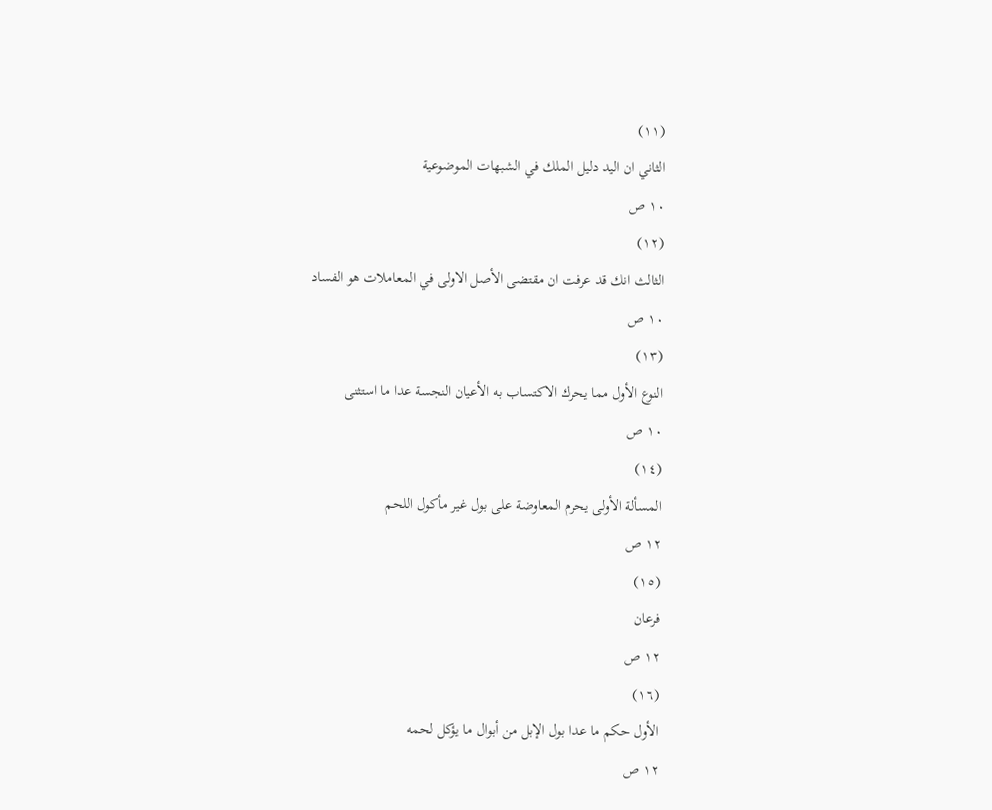(١١)
الثاني ان اليد دليل الملك في الشبهات الموضوعية
١٠ ص
(١٢)
الثالث انك قد عرفت ان مقتضى الأصل الاولى في المعاملات هو الفساد
١٠ ص
(١٣)
النوع الأول مما يحرك الاكتساب به الأعيان النجسة عدا ما استثنى
١٠ ص
(١٤)
المسألة الأولى يحرم المعاوضة على بول غير مأكول اللحم
١٢ ص
(١٥)
فرعان
١٢ ص
(١٦)
الأول حكم ما عدا بول الإبل من أبوال ما يؤكل لحمه
١٢ ص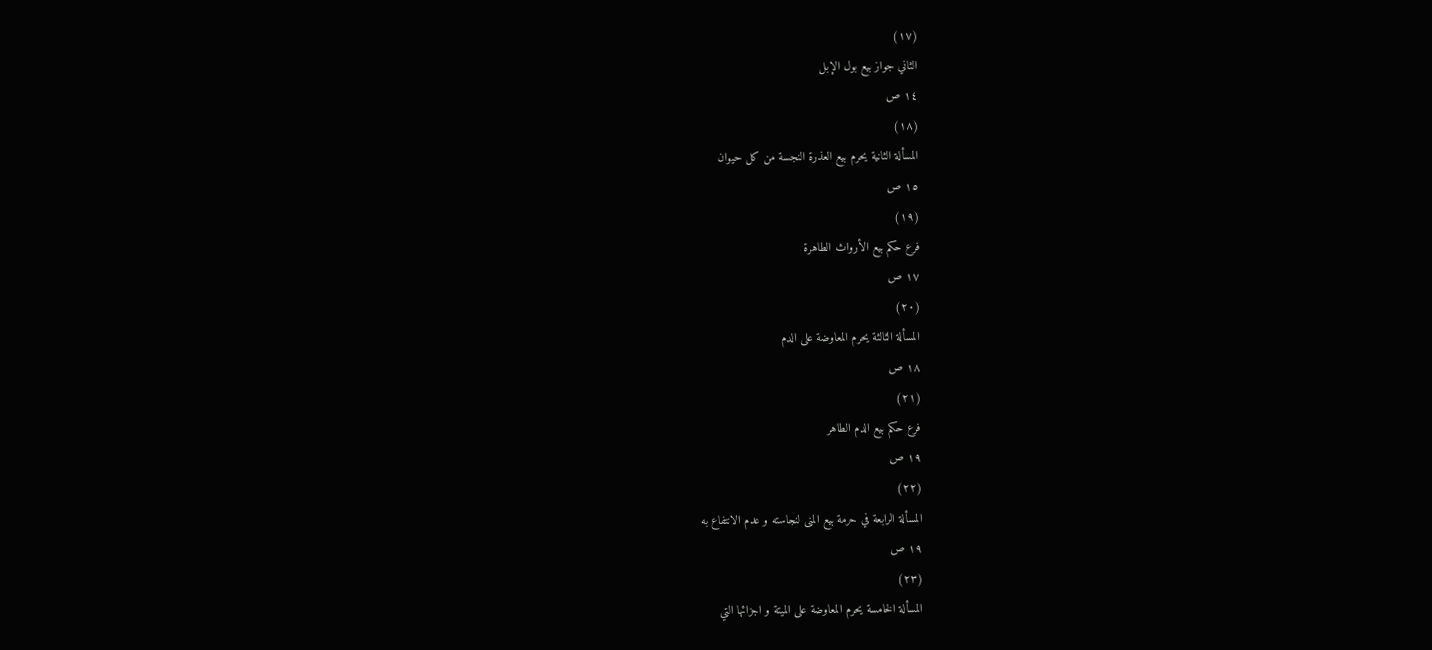(١٧)
الثاني جواز بيع بول الإبل
١٤ ص
(١٨)
المسألة الثانية يحرم بيع العذرة النجسة من كل حيوان
١٥ ص
(١٩)
فرع حكم بيع الأرواث الطاهرة
١٧ ص
(٢٠)
المسألة الثالثة يحرم المعاوضة على الدم
١٨ ص
(٢١)
فرع حكم بيع الدم الطاهر
١٩ ص
(٢٢)
المسألة الرابعة في حرمة بيع المنى لنجاسته و عدم الانتفاع به
١٩ ص
(٢٣)
المسألة الخامسة يحرم المعاوضة على الميتة و اجزائها التي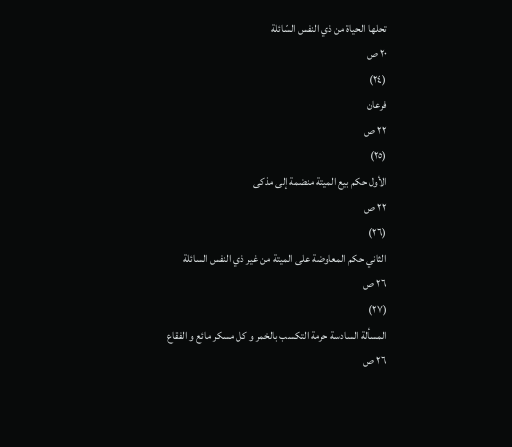تحلها الحياة من ذي النفس السّائلة
٢٠ ص
(٢٤)
فرعان
٢٢ ص
(٢٥)
الأول حكم بيع الميتة منضمة إلى مذكى
٢٢ ص
(٢٦)
الثاني حكم المعاوضة على الميتة من غير ذي النفس السائلة
٢٦ ص
(٢٧)
المسألة السادسة حرمة التكسب بالخمر و كل مسكر مائع و الفقاع
٢٦ ص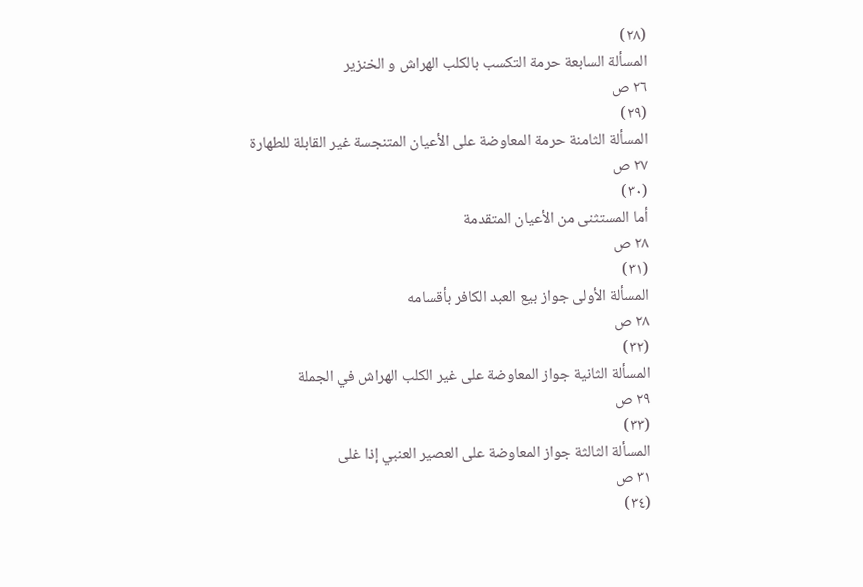(٢٨)
المسألة السابعة حرمة التكسب بالكلب الهراش و الخنزير
٢٦ ص
(٢٩)
المسألة الثامنة حرمة المعاوضة على الأعيان المتنجسة غير القابلة للطهارة
٢٧ ص
(٣٠)
أما المستثنى من الأعيان المتقدمة
٢٨ ص
(٣١)
المسألة الأولى جواز بيع العبد الكافر بأقسامه
٢٨ ص
(٣٢)
المسألة الثانية جواز المعاوضة على غير الكلب الهراش في الجملة
٢٩ ص
(٣٣)
المسألة الثالثة جواز المعاوضة على العصير العنبي إذا غلى
٣١ ص
(٣٤)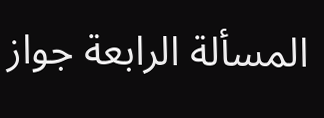المسألة الرابعة جواز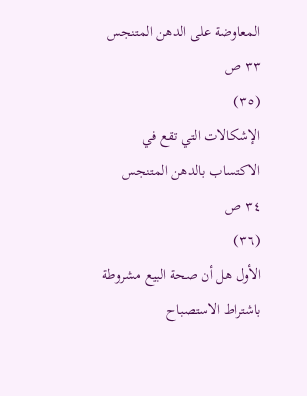المعاوضة على الدهن المتنجس
٣٣ ص
(٣٥)
الإشكالات التي تقع في الاكتساب بالدهن المتنجس
٣٤ ص
(٣٦)
الأول هل أن صحة البيع مشروطة باشتراط الاستصباح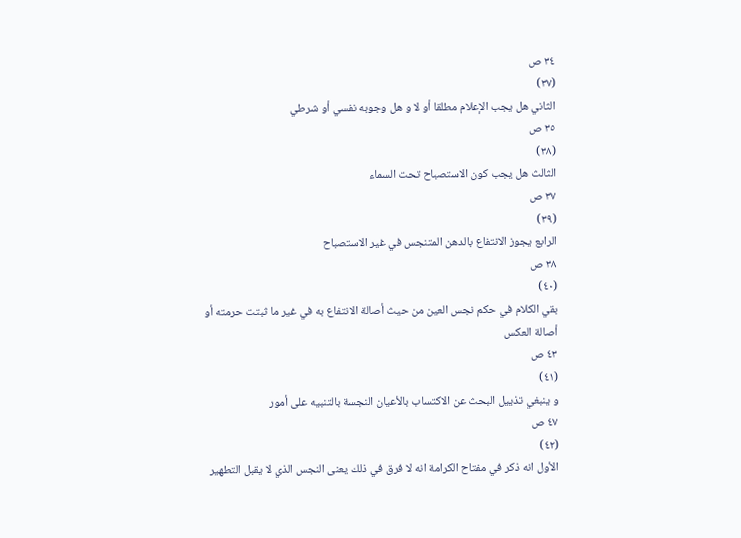٣٤ ص
(٣٧)
الثاني هل يجب الإعلام مطلقا أو لا و هل وجوبه نفسي أو شرطي
٣٥ ص
(٣٨)
الثالث هل يجب كون الاستصباح تحت السماء
٣٧ ص
(٣٩)
الرابع يجوز الانتفاع بالدهن المتنجس في غير الاستصباح
٣٨ ص
(٤٠)
بقي الكلام في حكم نجس العين من حيث أصالة الانتفاع به في غير ما ثبتت حرمته أو أصالة العكس
٤٣ ص
(٤١)
و ينبغي تذييل البحث عن الاكتساب بالأعيان النجسة بالتنبيه على أمور
٤٧ ص
(٤٢)
الأول انه ذكر في مفتاح الكرامة انه لا فرق في ذلك يعنى النجس الذي لا يقبل التطهير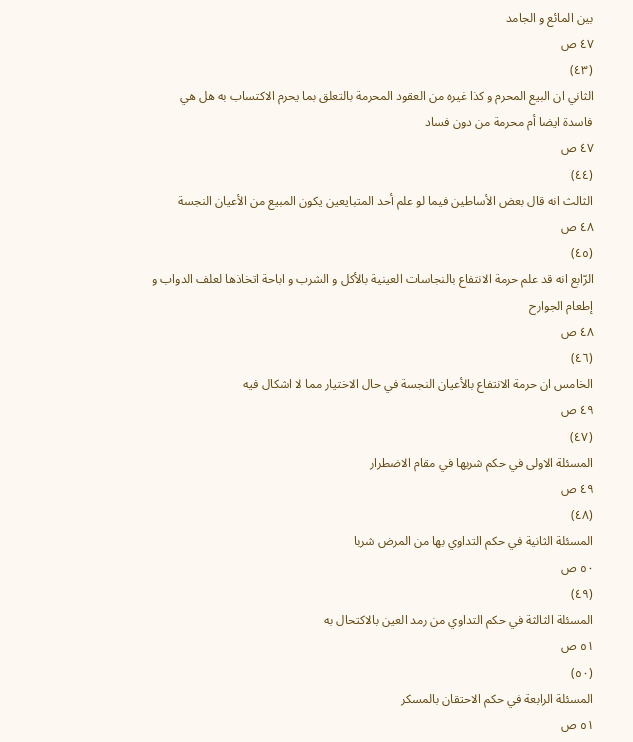بين المائع و الجامد
٤٧ ص
(٤٣)
الثاني ان البيع المحرم و كذا غيره من العقود المحرمة بالتعلق بما يحرم الاكتساب به هل هي فاسدة ايضا أم محرمة من دون فساد
٤٧ ص
(٤٤)
الثالث انه قال بعض الأساطين فيما لو علم أحد المتبايعين يكون المبيع من الأعيان النجسة
٤٨ ص
(٤٥)
الرّابع انه قد علم حرمة الانتفاع بالنجاسات العينية بالأكل و الشرب و اباحة اتخاذها لعلف الدواب و إطعام الجوارح
٤٨ ص
(٤٦)
الخامس ان حرمة الانتفاع بالأعيان النجسة في حال الاختيار مما لا اشكال فيه
٤٩ ص
(٤٧)
المسئلة الاولى في حكم شربها في مقام الاضطرار
٤٩ ص
(٤٨)
المسئلة الثانية في حكم التداوي بها من المرض شربا
٥٠ ص
(٤٩)
المسئلة الثالثة في حكم التداوي من رمد العين بالاكتحال به
٥١ ص
(٥٠)
المسئلة الرابعة في حكم الاحتقان بالمسكر
٥١ ص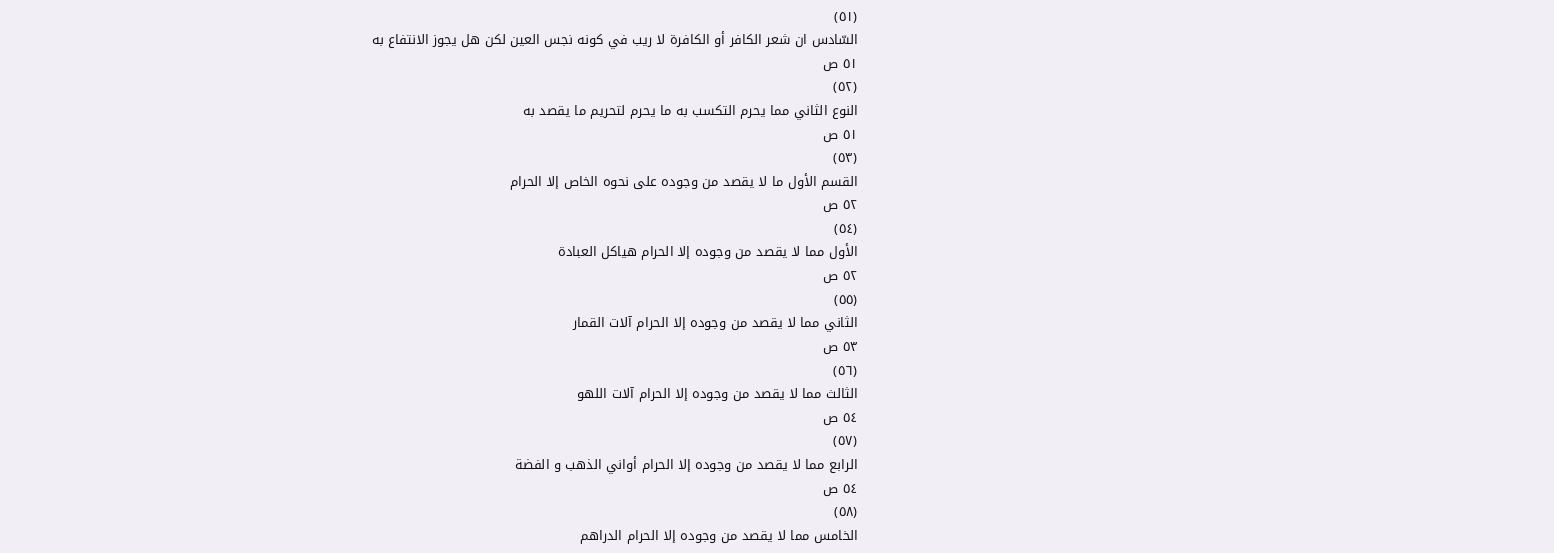(٥١)
السّادس ان شعر الكافر أو الكافرة لا ريب في كونه نجس العين لكن هل يجوز الانتفاع به
٥١ ص
(٥٢)
النوع الثاني مما يحرم التكسب به ما يحرم لتحريم ما يقصد به
٥١ ص
(٥٣)
القسم الأول ما لا يقصد من وجوده على نحوه الخاص إلا الحرام
٥٢ ص
(٥٤)
الأول مما لا يقصد من وجوده إلا الحرام هياكل العبادة
٥٢ ص
(٥٥)
الثاني مما لا يقصد من وجوده إلا الحرام آلات القمار
٥٣ ص
(٥٦)
الثالث مما لا يقصد من وجوده إلا الحرام آلات اللهو
٥٤ ص
(٥٧)
الرابع مما لا يقصد من وجوده إلا الحرام أواني الذهب و الفضة
٥٤ ص
(٥٨)
الخامس مما لا يقصد من وجوده إلا الحرام الدراهم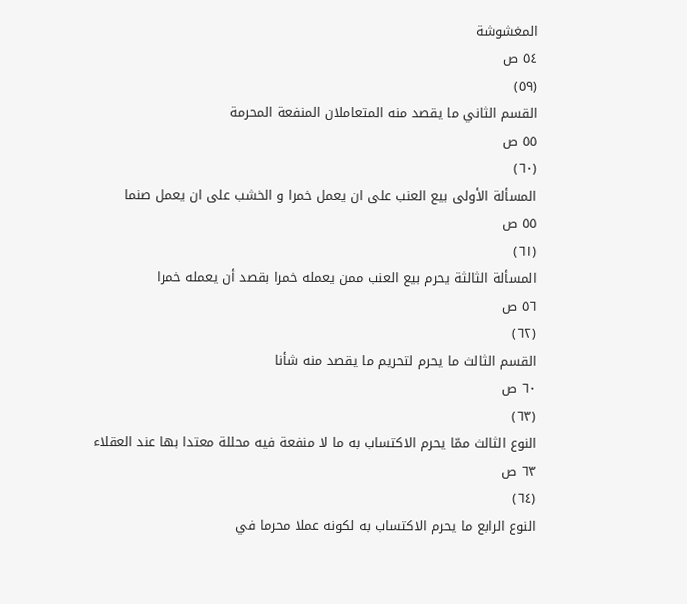المغشوشة
٥٤ ص
(٥٩)
القسم الثاني ما يقصد منه المتعاملان المنفعة المحرمة
٥٥ ص
(٦٠)
المسألة الأولى بيع العنب على ان يعمل خمرا و الخشب على ان يعمل صنما
٥٥ ص
(٦١)
المسألة الثالثة يحرم بيع العنب ممن يعمله خمرا بقصد أن يعمله خمرا
٥٦ ص
(٦٢)
القسم الثالث ما يحرم لتحريم ما يقصد منه شأنا
٦٠ ص
(٦٣)
النوع الثالث ممّا يحرم الاكتساب به ما لا منفعة فيه محللة معتدا بها عند العقلاء
٦٣ ص
(٦٤)
النوع الرابع ما يحرم الاكتساب به لكونه عملا محرما في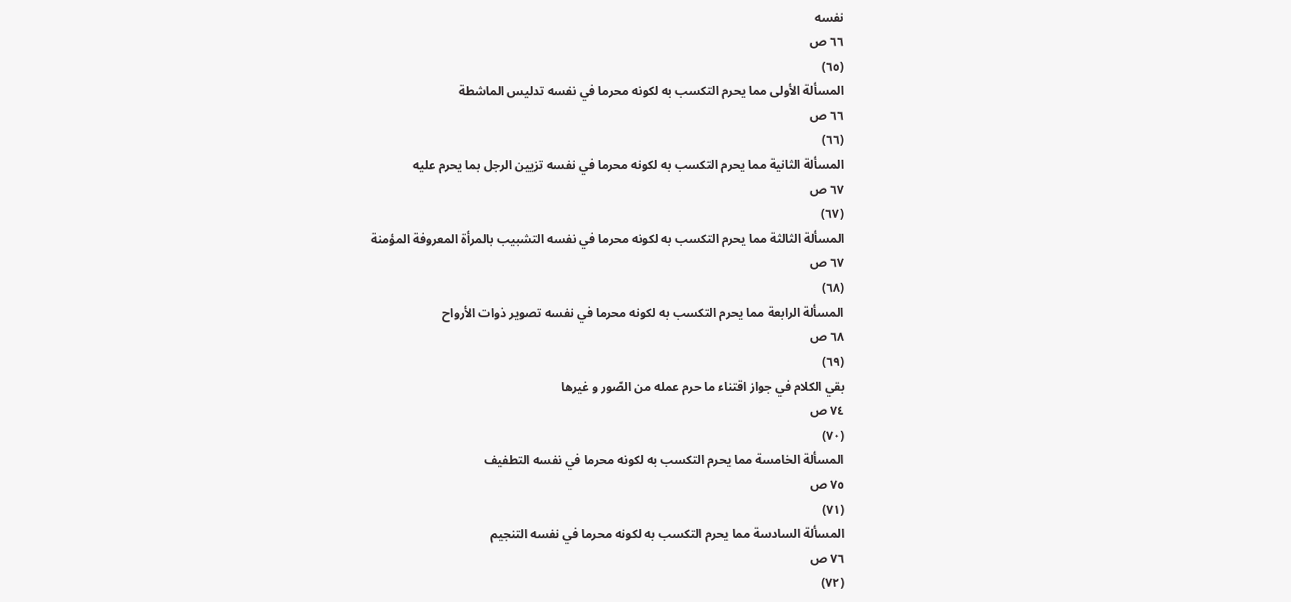نفسه
٦٦ ص
(٦٥)
المسألة الأولى مما يحرم التكسب به لكونه محرما في نفسه تدليس الماشطة
٦٦ ص
(٦٦)
المسألة الثانية مما يحرم التكسب به لكونه محرما في نفسه تزيين الرجل بما يحرم عليه
٦٧ ص
(٦٧)
المسألة الثالثة مما يحرم التكسب به لكونه محرما في نفسه التشبيب بالمرأة المعروفة المؤمنة
٦٧ ص
(٦٨)
المسألة الرابعة مما يحرم التكسب به لكونه محرما في نفسه تصوير ذوات الأرواح
٦٨ ص
(٦٩)
بقي الكلام في جواز اقتناء ما حرم عمله من الصّور و غيرها
٧٤ ص
(٧٠)
المسألة الخامسة مما يحرم التكسب به لكونه محرما في نفسه التطفيف
٧٥ ص
(٧١)
المسألة السادسة مما يحرم التكسب به لكونه محرما في نفسه التنجيم
٧٦ ص
(٧٢)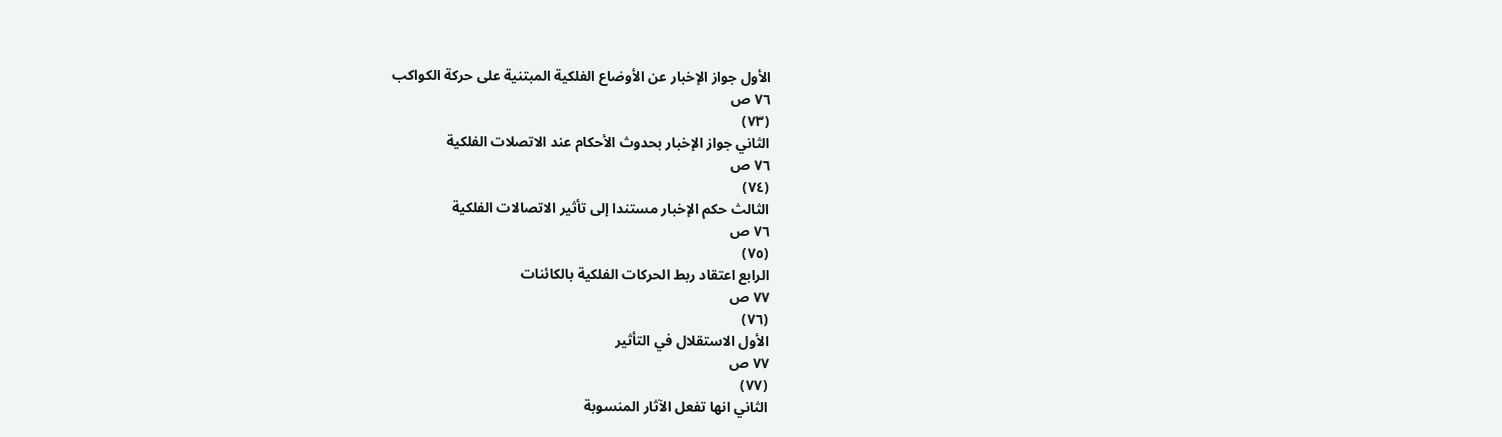الأول جواز الإخبار عن الأوضاع الفلكية المبتنية على حركة الكواكب
٧٦ ص
(٧٣)
الثاني جواز الإخبار بحدوث الأحكام عند الاتصلات الفلكية
٧٦ ص
(٧٤)
الثالث حكم الإخبار مستندا إلى تأثير الاتصالات الفلكية
٧٦ ص
(٧٥)
الرابع اعتقاد ربط الحركات الفلكية بالكائنات
٧٧ ص
(٧٦)
الأول الاستقلال في التأثير
٧٧ ص
(٧٧)
الثاني انها تفعل الآثار المنسوبة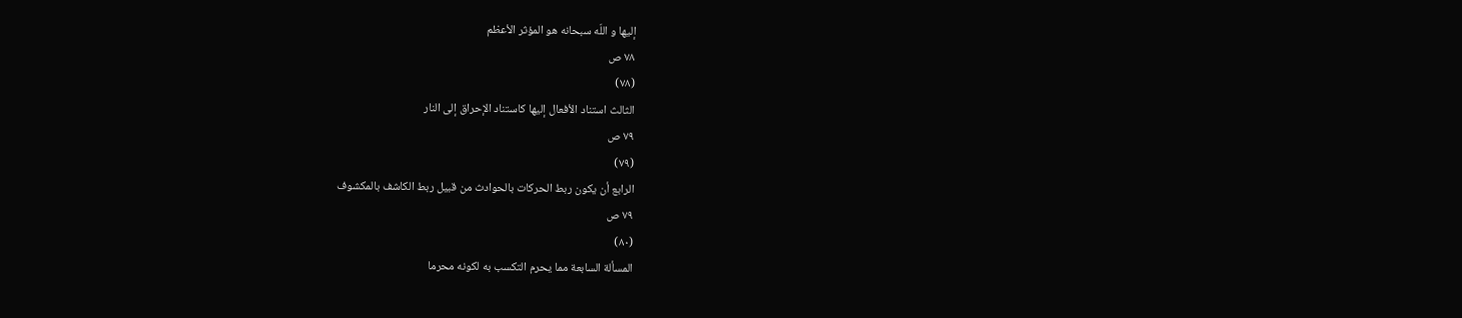إليها و اللّه سبحانه هو المؤثر الأعظم
٧٨ ص
(٧٨)
الثالث استناد الأفعال إليها كاستناد الإحراق إلى النار
٧٩ ص
(٧٩)
الرابع أن يكون ربط الحركات بالحوادث من قبيل ربط الكاشف بالمكشوف
٧٩ ص
(٨٠)
المسألة السابعة مما يحرم التكسب به لكونه محرما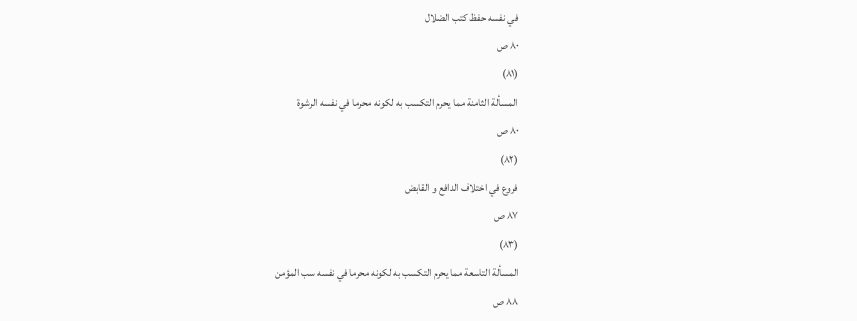في نفسه حفظ كتب الضلال
٨٠ ص
(٨١)
المسألة الثامنة مما يحرم التكسب به لكونه محرما في نفسه الرشوة
٨٠ ص
(٨٢)
فروع في اختلاف الدافع و القابض
٨٧ ص
(٨٣)
المسألة التاسعة مما يحرم التكسب به لكونه محرما في نفسه سب المؤمن
٨٨ ص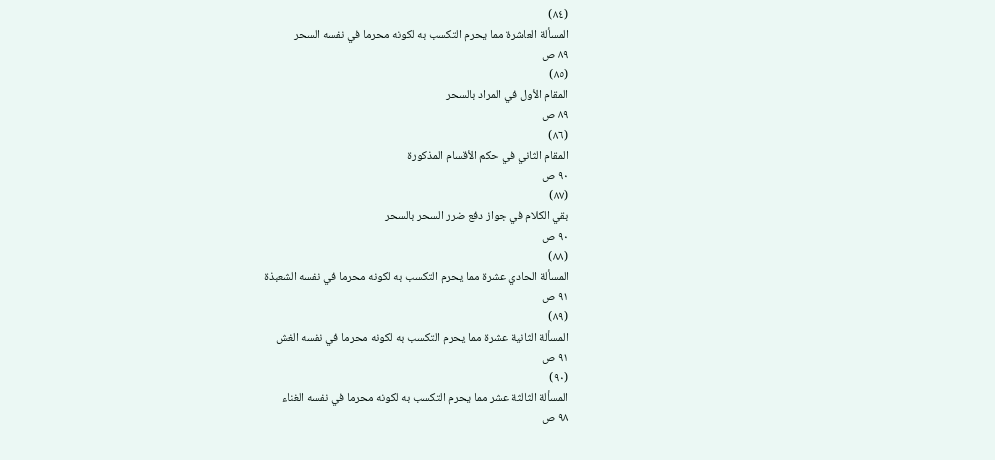(٨٤)
المسألة العاشرة مما يحرم التكسب به لكونه محرما في نفسه السحر
٨٩ ص
(٨٥)
المقام الأول في المراد بالسحر
٨٩ ص
(٨٦)
المقام الثاني في حكم الأقسام المذكورة
٩٠ ص
(٨٧)
بقي الكلام في جواز دفع ضرر السحر بالسحر
٩٠ ص
(٨٨)
المسألة الحادي عشرة مما يحرم التكسب به لكونه محرما في نفسه الشعبذة
٩١ ص
(٨٩)
المسألة الثانية عشرة مما يحرم التكسب به لكونه محرما في نفسه الغش
٩١ ص
(٩٠)
المسألة الثالثة عشر مما يحرم التكسب به لكونه محرما في نفسه الغناء
٩٨ ص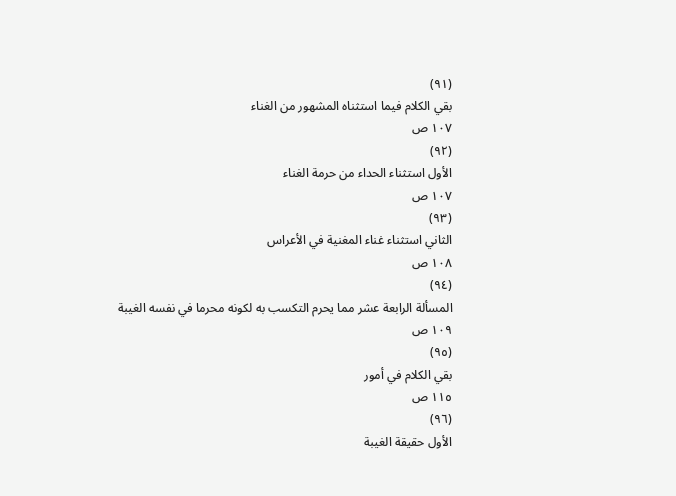(٩١)
بقي الكلام فيما استثناه المشهور من الغناء
١٠٧ ص
(٩٢)
الأول استثناء الحداء من حرمة الغناء
١٠٧ ص
(٩٣)
الثاني استثناء غناء المغنية في الأعراس
١٠٨ ص
(٩٤)
المسألة الرابعة عشر مما يحرم التكسب به لكونه محرما في نفسه الغيبة
١٠٩ ص
(٩٥)
بقي الكلام في أمور
١١٥ ص
(٩٦)
الأول حقيقة الغيبة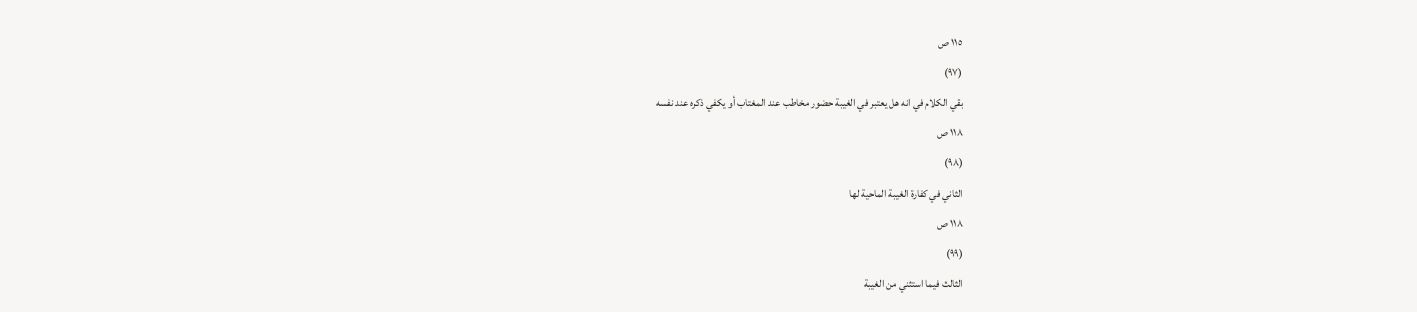١١٥ ص
(٩٧)
بقي الكلام في انه هل يعتبر في الغيبة حضور مخاطب عند المغتاب أو يكفي ذكره عند نفسه
١١٨ ص
(٩٨)
الثاني في كفارة الغيبة الماحية لها
١١٨ ص
(٩٩)
الثالث فيما استثني من الغيبة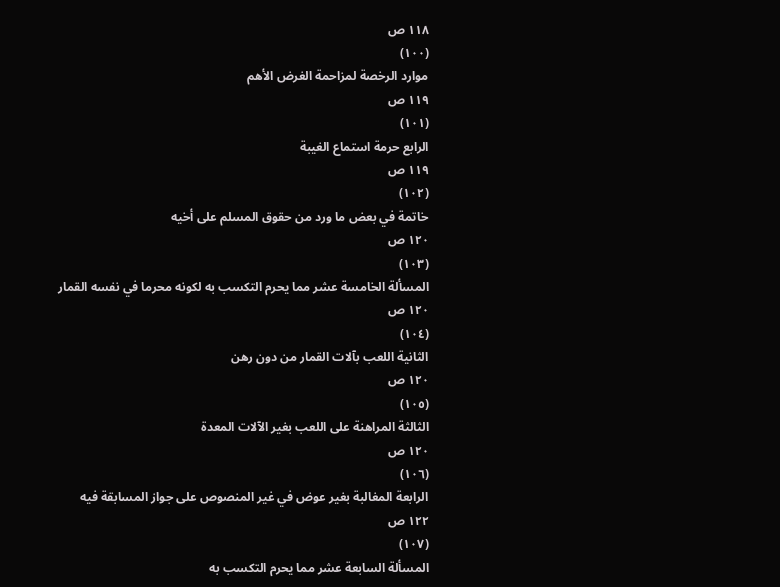١١٨ ص
(١٠٠)
موارد الرخصة لمزاحمة الغرض الأهم
١١٩ ص
(١٠١)
الرابع حرمة استماع الغيبة
١١٩ ص
(١٠٢)
خاتمة في بعض ما ورد من حقوق المسلم على أخيه
١٢٠ ص
(١٠٣)
المسألة الخامسة عشر مما يحرم التكسب به لكونه محرما في نفسه القمار
١٢٠ ص
(١٠٤)
الثانية اللعب بآلات القمار من دون رهن
١٢٠ ص
(١٠٥)
الثالثة المراهنة على اللعب بغير الآلات المعدة
١٢٠ ص
(١٠٦)
الرابعة المغالبة بغير عوض في غير المنصوص على جواز المسابقة فيه
١٢٢ ص
(١٠٧)
المسألة السابعة عشر مما يحرم التكسب به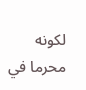لكونه محرما في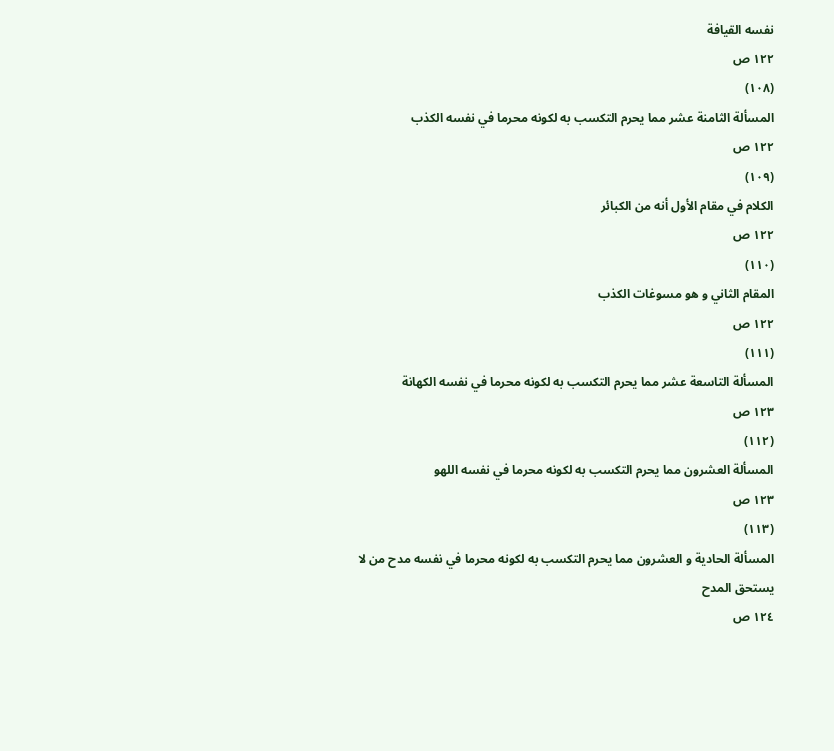نفسه القيافة
١٢٢ ص
(١٠٨)
المسألة الثامنة عشر مما يحرم التكسب به لكونه محرما في نفسه الكذب
١٢٢ ص
(١٠٩)
الكلام في مقام الأول أنه من الكبائر
١٢٢ ص
(١١٠)
المقام الثاني و هو مسوغات الكذب
١٢٢ ص
(١١١)
المسألة التاسعة عشر مما يحرم التكسب به لكونه محرما في نفسه الكهانة
١٢٣ ص
(١١٢)
المسألة العشرون مما يحرم التكسب به لكونه محرما في نفسه اللهو
١٢٣ ص
(١١٣)
المسألة الحادية و العشرون مما يحرم التكسب به لكونه محرما في نفسه مدح من لا يستحق المدح
١٢٤ ص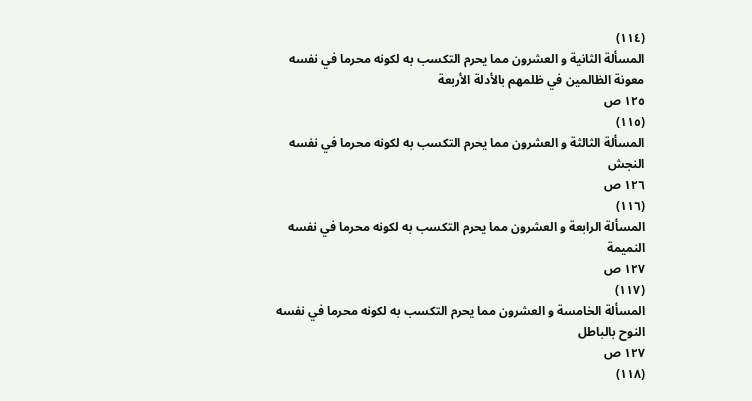(١١٤)
المسألة الثانية و العشرون مما يحرم التكسب به لكونه محرما في نفسه معونة الظالمين في ظلمهم بالأدلة الأربعة
١٢٥ ص
(١١٥)
المسألة الثالثة و العشرون مما يحرم التكسب به لكونه محرما في نفسه النجش
١٢٦ ص
(١١٦)
المسألة الرابعة و العشرون مما يحرم التكسب به لكونه محرما في نفسه النميمة
١٢٧ ص
(١١٧)
المسألة الخامسة و العشرون مما يحرم التكسب به لكونه محرما في نفسه النوح بالباطل
١٢٧ ص
(١١٨)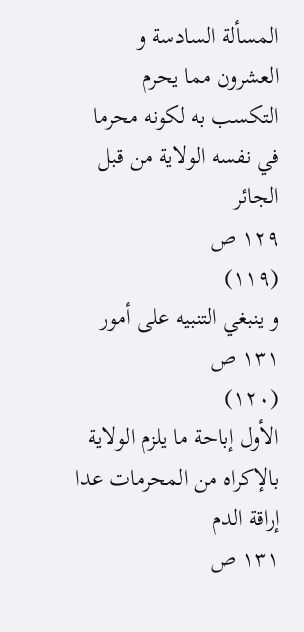المسألة السادسة و العشرون مما يحرم التكسب به لكونه محرما في نفسه الولاية من قبل الجائر
١٢٩ ص
(١١٩)
و ينبغي التنبيه على أمور
١٣١ ص
(١٢٠)
الأول إباحة ما يلزم الولاية بالإكراه من المحرمات عدا إراقة الدم
١٣١ ص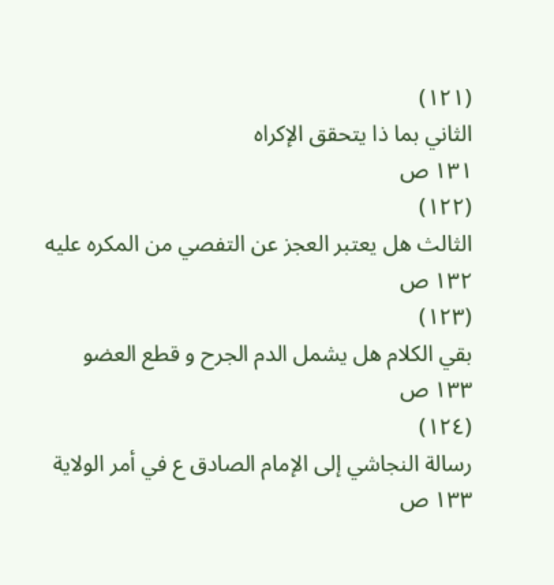(١٢١)
الثاني بما ذا يتحقق الإكراه
١٣١ ص
(١٢٢)
الثالث هل يعتبر العجز عن التفصي من المكره عليه
١٣٢ ص
(١٢٣)
بقي الكلام هل يشمل الدم الجرح و قطع العضو
١٣٣ ص
(١٢٤)
رسالة النجاشي إلى الإمام الصادق ع في أمر الولاية
١٣٣ ص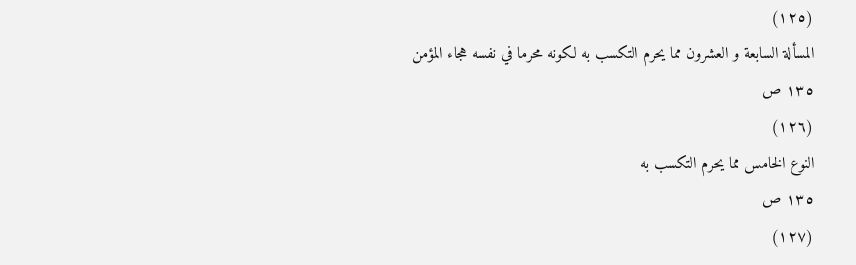(١٢٥)
المسألة السابعة و العشرون مما يحرم التكسب به لكونه محرما في نفسه هجاء المؤمن
١٣٥ ص
(١٢٦)
النوع الخامس مما يحرم التكسب به
١٣٥ ص
(١٢٧)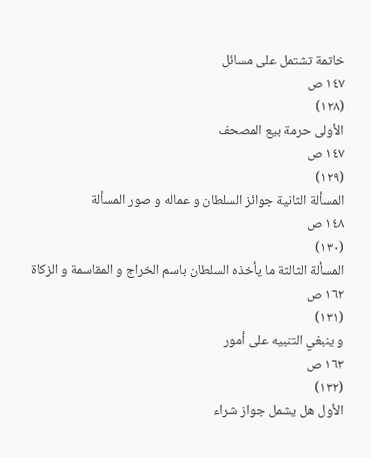خاتمة تشتمل على مسائل
١٤٧ ص
(١٢٨)
الأولى حرمة بيع المصحف
١٤٧ ص
(١٢٩)
المسألة الثانية جوائز السلطان و عماله و صور المسألة
١٤٨ ص
(١٣٠)
المسألة الثالثة ما يأخذه السلطان باسم الخراج و المقاسمة و الزكاة
١٦٢ ص
(١٣١)
و ينبغي التنبيه على أمور
١٦٣ ص
(١٣٢)
الأول هل يشمل جواز شراء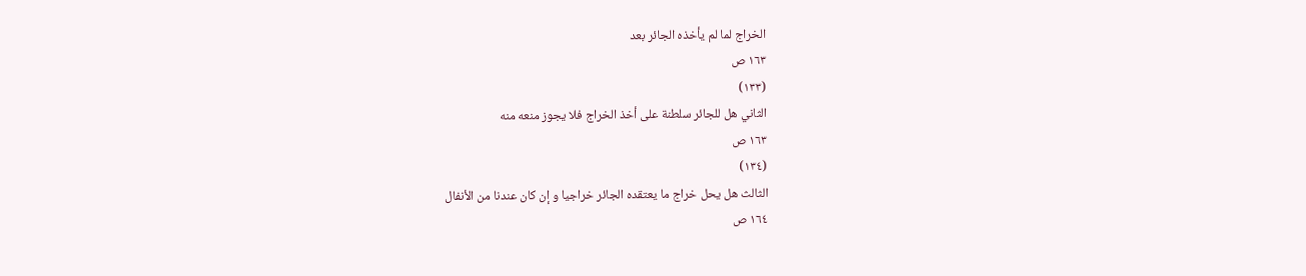الخراج لما لم يأخذه الجائر بعد
١٦٣ ص
(١٣٣)
الثاني هل للجائر سلطنة على أخذ الخراج فلا يجوز منعه منه
١٦٣ ص
(١٣٤)
الثالث هل يحل خراج ما يعتقده الجائر خراجيا و إن كان عندنا من الأنفال
١٦٤ ص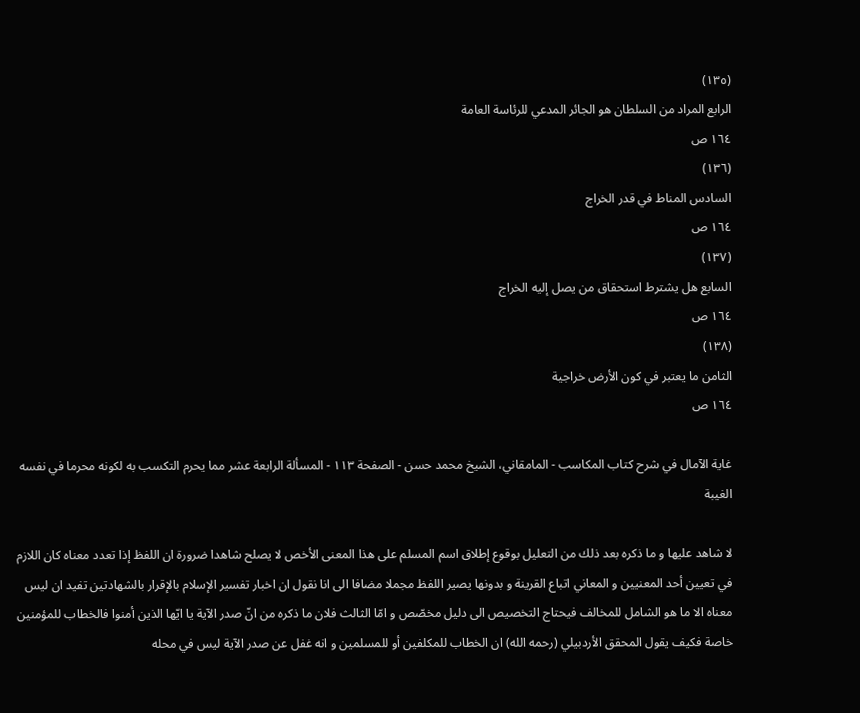(١٣٥)
الرابع المراد من السلطان هو الجائر المدعي للرئاسة العامة
١٦٤ ص
(١٣٦)
السادس المناط في قدر الخراج
١٦٤ ص
(١٣٧)
السابع هل يشترط استحقاق من يصل إليه الخراج
١٦٤ ص
(١٣٨)
الثامن ما يعتبر في كون الأرض خراجية
١٦٤ ص

غاية الآمال في شرح كتاب المكاسب - المامقاني، الشيخ محمد حسن - الصفحة ١١٣ - المسألة الرابعة عشر مما يحرم التكسب به لكونه محرما في نفسه الغيبة

لا شاهد عليها و ما ذكره بعد ذلك من التعليل بوقوع إطلاق اسم المسلم على هذا المعنى الأخص لا يصلح شاهدا ضرورة ان اللفظ إذا تعدد معناه كان اللازم في تعيين أحد المعنيين و المعاني اتباع القرينة و بدونها يصير اللفظ مجملا مضافا الى انا نقول ان اخبار تفسير الإسلام بالإقرار بالشهادتين تفيد ان ليس معناه الا ما هو الشامل للمخالف فيحتاج التخصيص الى دليل مخصّص و امّا الثالث فلان ما ذكره من انّ صدر الآية يا ايّها الذين أمنوا فالخطاب للمؤمنين خاصة فكيف يقول المحقق الأردبيلي (رحمه الله) ان الخطاب للمكلفين أو للمسلمين و انه غفل عن صدر الآية ليس في محله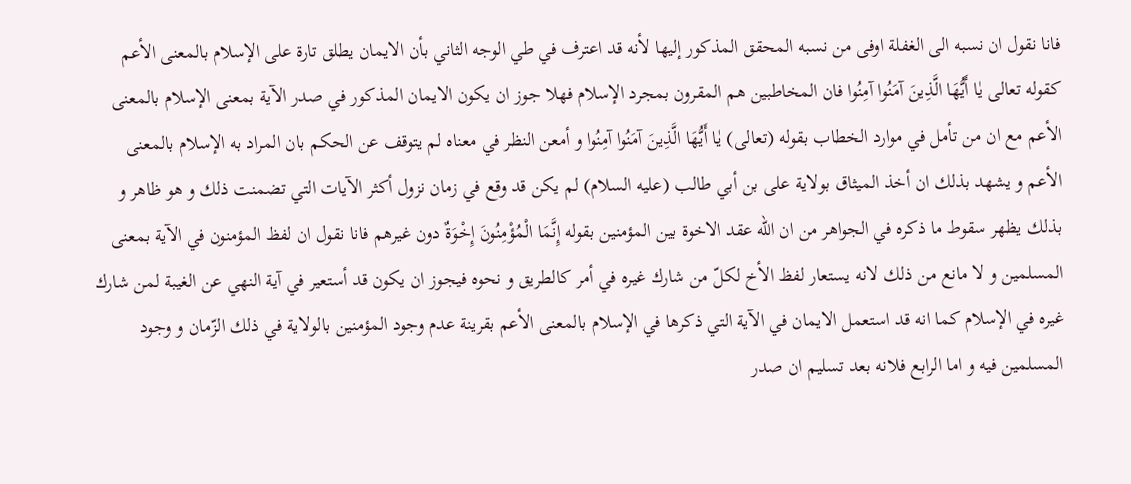فانا نقول ان نسبه الى الغفلة اوفى من نسبه المحقق المذكور إليها لأنه قد اعترف في طي الوجه الثاني بأن الايمان يطلق تارة على الإسلام بالمعنى الأعم كقوله تعالى يٰا أَيُّهَا الَّذِينَ آمَنُوا آمِنُوا فان المخاطبين هم المقرون بمجرد الإسلام فهلا جوز ان يكون الايمان المذكور في صدر الآية بمعنى الإسلام بالمعنى الأعم مع ان من تأمل في موارد الخطاب بقوله (تعالى) يٰا أَيُّهَا الَّذِينَ آمَنُوا آمِنُوا و أمعن النظر في معناه لم يتوقف عن الحكم بان المراد به الإسلام بالمعنى الأعم و يشهد بذلك ان أخذ الميثاق بولاية على بن أبي طالب (عليه السلام) لم يكن قد وقع في زمان نزول أكثر الآيات التي تضمنت ذلك و هو ظاهر و بذلك يظهر سقوط ما ذكره في الجواهر من ان اللّه عقد الاخوة بين المؤمنين بقوله إِنَّمَا الْمُؤْمِنُونَ إِخْوَةٌ دون غيرهم فانا نقول ان لفظ المؤمنون في الآية بمعنى المسلمين و لا مانع من ذلك لانه يستعار لفظ الأخ لكلّ من شارك غيره في أمر كالطريق و نحوه فيجوز ان يكون قد أستعير في آية النهي عن الغيبة لمن شارك غيره في الإسلام كما انه قد استعمل الايمان في الآية التي ذكرها في الإسلام بالمعنى الأعم بقرينة عدم وجود المؤمنين بالولاية في ذلك الزّمان و وجود المسلمين فيه و اما الرابع فلانه بعد تسليم ان صدر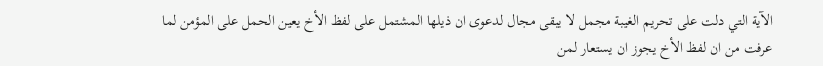الآية التي دلت على تحريم الغيبة مجمل لا يبقى مجال لدعوى ان ذيلها المشتمل على لفظ الأخ يعين الحمل على المؤمن لما عرفت من ان لفظ الأخ يجوز ان يستعار لمن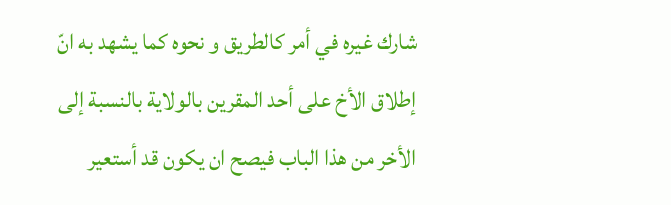شارك غيره في أمر كالطريق و نحوه كما يشهد به انّ إطلاق الأخ على أحد المقرين بالولاية بالنسبة إلى الأخر من هذا الباب فيصح ان يكون قد أستعير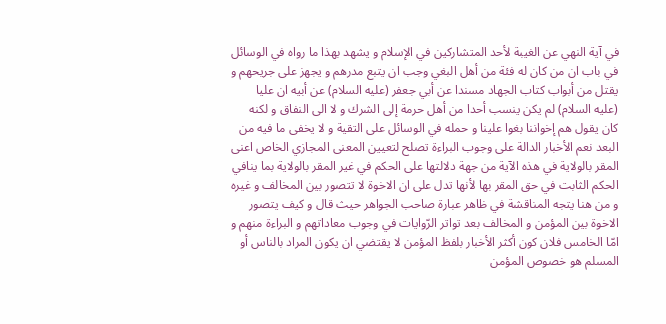في آية النهي عن الغيبة لأحد المتشاركين في الإسلام و يشهد بهذا ما رواه في الوسائل في باب ان من كان له فئة من أهل البغي وجب ان يتبع مدرهم و يجهز على جريحهم و يقتل من أبواب كتاب الجهاد مسندا عن أبي جعفر (عليه السلام) عن أبيه ان عليا (عليه السلام) لم يكن ينسب أحدا من أهل حرمة إلى الشرك و لا الى النفاق و لكنه كان يقول هم إخواننا بغوا علينا و حمله في الوسائل على التقية و لا يخفى ما فيه من البعد نعم الأخبار الدالة على وجوب البراءة تصلح لتعيين المعنى المجازي الخاص اعنى المقر بالولاية في هذه الآية من جهة دلالتها على الحكم في غير المقر بالولاية بما ينافي الحكم الثابت في حق المقر بها لأنها تدل على ان الاخوة لا تتصور بين المخالف و غيره و من هنا يتجه المناقشة في ظاهر عبارة صاحب الجواهر حيث قال و كيف يتصور الاخوة بين المؤمن و المخالف بعد تواتر الرّوايات في وجوب معاداتهم و البراءة منهم و امّا الخامس فلان كون أكثر الأخبار بلفظ المؤمن لا يقتضي ان يكون المراد بالناس أو المسلم هو خصوص المؤمن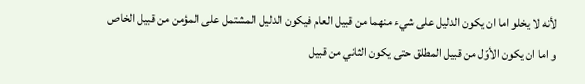لأنه لا يخلو اما ان يكون الدليل على شيء منهما من قبيل العام فيكون الدليل المشتمل على المؤمن من قبيل الخاص و اما ان يكون الأوّل من قبيل المطلق حتى يكون الثاني من قبيل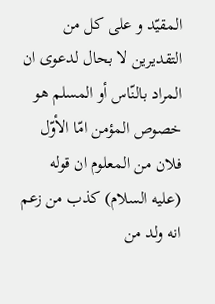المقيّد و على كل من التقديرين لا بحال لدعوى ان المراد بالنّاس أو المسلم هو خصوص المؤمن امّا الأوّل فلان من المعلوم ان قوله (عليه السلام) كذب من زعم انه ولد من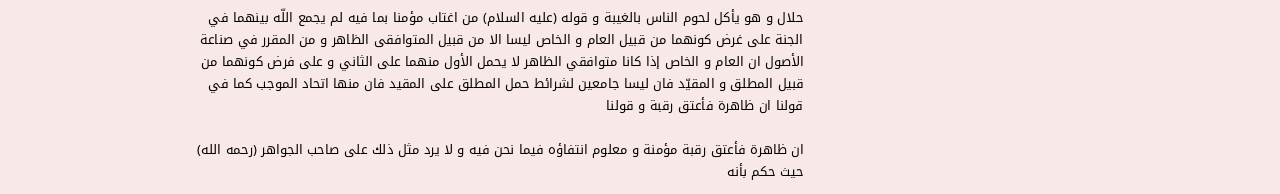حلال و هو يأكل لحوم الناس بالغيبة و قوله (عليه السلام) من اغتاب مؤمنا بما فيه لم يجمع اللّه بينهما في الجنة على غرض كونهما من قبيل العام و الخاص ليسا الا من قبيل المتوافقى الظاهر و من المقرر في صناعة الأصول ان العام و الخاص إذا كانا متوافقي الظاهر لا يحمل الأول منهما على الثاني و على فرض كونهما من قبيل المطلق و المقيّد فان ليسا جامعين لشرائط حمل المطلق على المقيد فان منها اتحاد الموجب كما في قولنا ان ظاهرة فأعتق رقبة و قولنا

ان ظاهرة فأعتق رقبة مؤمنة و معلوم انتفاؤه فيما نحن فيه و لا يرد مثل ذلك على صاحب الجواهر (رحمه الله) حيث حكم بأنه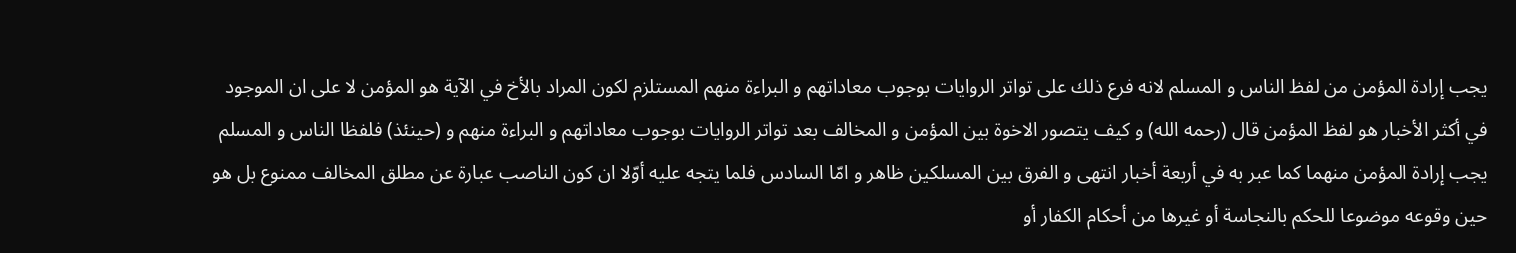يجب إرادة المؤمن من لفظ الناس و المسلم لانه فرع ذلك على تواتر الروايات بوجوب معاداتهم و البراءة منهم المستلزم لكون المراد بالأخ في الآية هو المؤمن لا على ان الموجود في أكثر الأخبار هو لفظ المؤمن قال (رحمه الله) و كيف يتصور الاخوة بين المؤمن و المخالف بعد تواتر الروايات بوجوب معاداتهم و البراءة منهم و (حينئذ) فلفظا الناس و المسلم يجب إرادة المؤمن منهما كما عبر به في أربعة أخبار انتهى و الفرق بين المسلكين ظاهر و امّا السادس فلما يتجه عليه أوّلا ان كون الناصب عبارة عن مطلق المخالف ممنوع بل هو حين وقوعه موضوعا للحكم بالنجاسة أو غيرها من أحكام الكفار أو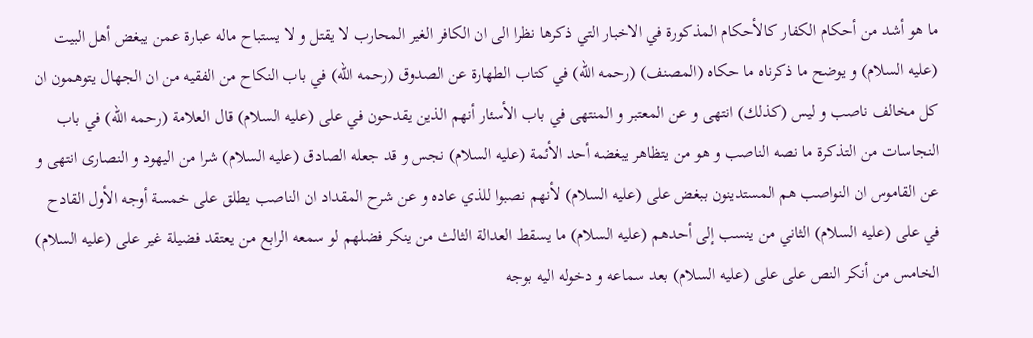ما هو أشد من أحكام الكفار كالأحكام المذكورة في الاخبار التي ذكرها نظرا الى ان الكافر الغير المحارب لا يقتل و لا يستباح ماله عبارة عمن يبغض أهل البيت (عليه السلام) و يوضح ما ذكرناه ما حكاه (المصنف) (رحمه الله) في كتاب الطهارة عن الصدوق (رحمه الله) في باب النكاح من الفقيه من ان الجهال يتوهمون ان كل مخالف ناصب و ليس (كذلك) انتهى و عن المعتبر و المنتهى في باب الأسئار أنهم الذين يقدحون في على (عليه السلام) قال العلامة (رحمه الله) في باب النجاسات من التذكرة ما نصه الناصب و هو من يتظاهر يبغضه أحد الأئمة (عليه السلام) نجس و قد جعله الصادق (عليه السلام) شرا من اليهود و النصارى انتهى و عن القاموس ان النواصب هم المستدينون ببغض على (عليه السلام) لأنهم نصبوا للذي عاده و عن شرح المقداد ان الناصب يطلق على خمسة أوجه الأول القادح في على (عليه السلام) الثاني من ينسب إلى أحدهم (عليه السلام) ما يسقط العدالة الثالث من ينكر فضلهم لو سمعه الرابع من يعتقد فضيلة غير على (عليه السلام) الخامس من أنكر النص على على (عليه السلام) بعد سماعه و دخوله اليه بوجه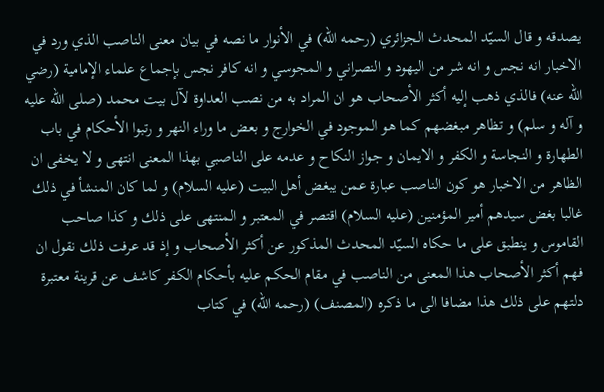يصدقه و قال السيّد المحدث الجزائري (رحمه الله) في الأنوار ما نصه في بيان معنى الناصب الذي ورد في الاخبار انه نجس و انه شر من اليهود و النصراني و المجوسي و انه كافر نجس بإجماع علماء الإمامية (رضي الله عنه) فالذي ذهب إليه أكثر الأصحاب هو ان المراد به من نصب العداوة لآل بيت محمد (صلى الله عليه و آله و سلم) و تظاهر مبغضهم كما هو الموجود في الخوارج و بعض ما وراء النهر و رتبوا الأحكام في باب الطهارة و النجاسة و الكفر و الايمان و جواز النكاح و عدمه على الناصبي بهذا المعنى انتهى و لا يخفى ان الظاهر من الاخبار هو كون الناصب عبارة عمن يبغض أهل البيت (عليه السلام) و لما كان المنشأ في ذلك غالبا بغض سيدهم أمير المؤمنين (عليه السلام) اقتصر في المعتبر و المنتهى على ذلك و كذا صاحب القاموس و ينطبق على ما حكاه السيّد المحدث المذكور عن أكثر الأصحاب و إذ قد عرفت ذلك نقول ان فهم أكثر الأصحاب هذا المعنى من الناصب في مقام الحكم عليه بأحكام الكفر كاشف عن قرينة معتبرة دلتهم على ذلك هذا مضافا الى ما ذكره (المصنف) (رحمه الله) في كتاب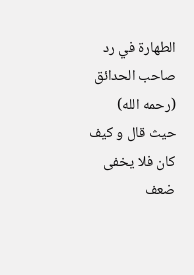الطهارة في رد صاحب الحدائق (رحمه الله) حيث قال و كيف كان فلا يخفى ضعف